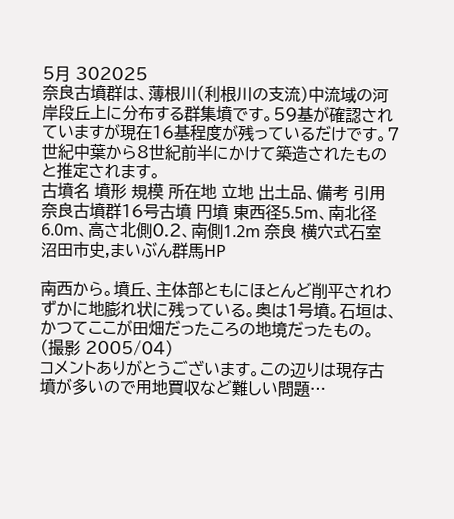5月 302025
奈良古墳群は、薄根川(利根川の支流)中流域の河岸段丘上に分布する群集墳です。59基が確認されていますが現在16基程度が残っているだけです。7世紀中葉から8世紀前半にかけて築造されたものと推定されます。
古墳名 墳形 規模 所在地 立地 出土品、備考 引用
奈良古墳群16号古墳 円墳 東西径5.5m、南北径6.0m、高さ北側0.2、南側1.2m 奈良 横穴式石室 沼田市史,まいぶん群馬HP

南西から。墳丘、主体部ともにほとんど削平されわずかに地膨れ状に残っている。奥は1号墳。石垣は、かつてここが田畑だったころの地境だったもの。
(撮影 2005/04)
コメントありがとうございます。この辺りは現存古墳が多いので用地買収など難しい問題…